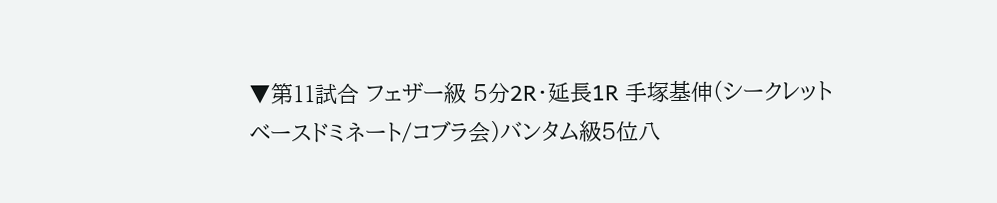▼第11試合 フェザー級 5分2R・延長1R 手塚基伸(シークレットベースドミネート/コブラ会)バンタム級5位八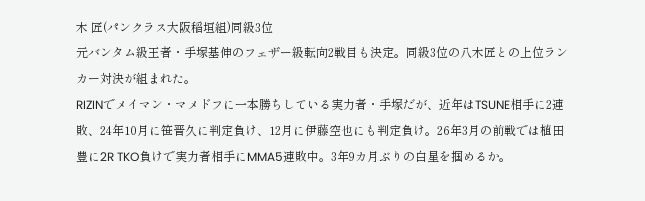木 匠(パンクラス大阪稲垣組)同級3位
元バンタム級王者・手塚基伸のフェザー級転向2戦目も決定。同級3位の八木匠との上位ランカー対決が組まれた。
RIZINでメイマン・マメドフに一本勝ちしている実力者・手塚だが、近年はTSUNE相手に2連敗、24年10月に笹晋久に判定負け、12月に伊藤空也にも判定負け。26年3月の前戦では植田豊に2R TKO負けで実力者相手にMMA5連敗中。3年9カ月ぶりの白星を掴めるか。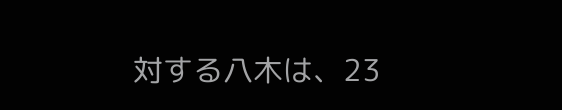対する八木は、23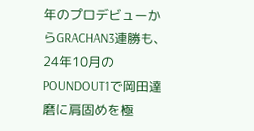年のプロデビューからGRACHAN3連勝も、24年10月のPOUNDOUT1で岡田達磨に肩固めを極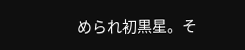められ初黒星。そ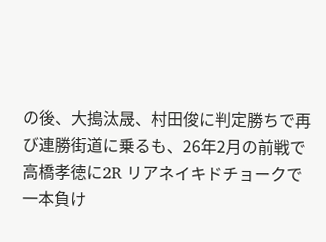の後、大搗汰晟、村田俊に判定勝ちで再び連勝街道に乗るも、26年2月の前戦で高橋孝徳に2R リアネイキドチョークで一本負け